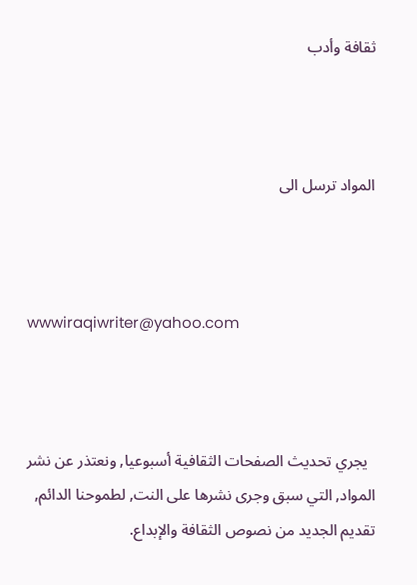ثقافة وأدب



المواد ترسل الى



wwwiraqiwriter@yahoo.com



  يجري تحديث الصفحات الثقافية أسبوعيا, ونعتذر عن نشر المواد, التي سبق وجرى نشرها على النت, لطموحنا الدائم, تقديم الجديد من نصوص الثقافة والإبداع.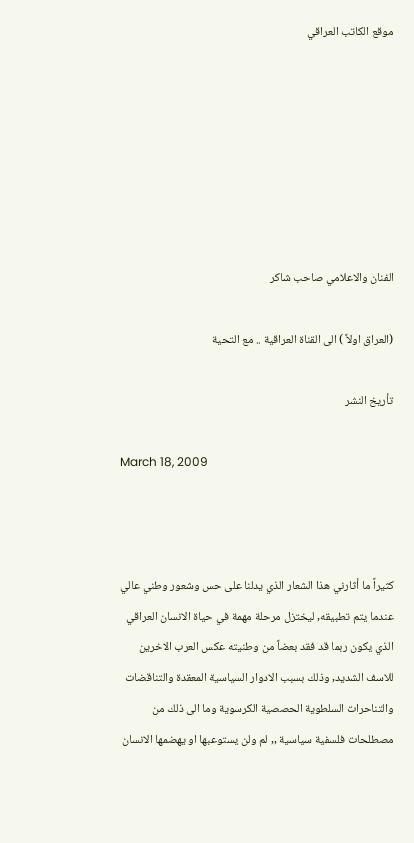موقع الكاتب العراقي







الفنان والاعلامي صاحب شاكر

(العراق اولاً ) الى القناة العراقية .. مع التحية

تأريخ النشر

March 18, 2009



كثيراً ما أثارني هذا الشعار الذي يدلنا على حس وشعور وطني عالي عندما يتم تطبيقه, ليختزل مرحلة مهمة في حياة الانسان العراقي الذي يكون ربما قد فقد بعضاً من وطنيته عكس العرب الاخرين للاسف الشديد, وذلك بسبب الادوار السياسية المعقدة والتناقضات والتناحرات السلطوية الحصصية الكرسوية وما الى ذلك من مصطلحات فلسفية سياسية ,, لم ولن يستوعبها او يهضمها الانسان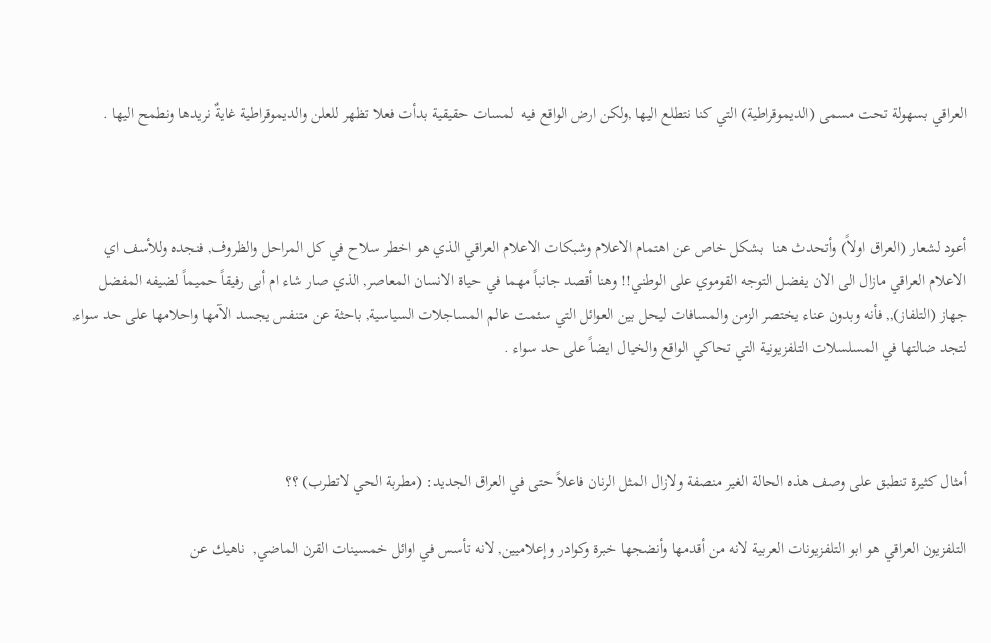العراقي بسهولة تحت مسمى (الديموقراطية) التي كنا نتطلع اليها ,ولكن ارض الواقع فيه  لمسات حقيقية بدأت فعلا تظهر للعلن والديموقراطية غايةٌ نريدها ونطمح اليها .



أعود لشعار (العراق اولاً) وأتحدث هنا  بشكل خاص عن اهتمام الاعلام وشبكات الاعلام العراقي الذي هو اخطر سلاح في كل المراحل والظروف, فنجده وللأسف اي الاعلام العراقي مازال الى الان يفضل التوجه القوموي على الوطني!! وهنا أقصد جانباً مهما في حياة الانسان المعاصر, الذي صار شاء ام أبى رفيقاً حميماً لضيفه المفضل جهاز (التلفاز),, فأنه وبدون عناء يختصر الزمن والمسافات ليحل بين العوائل التي سئمت عالم المساجلات السياسية, باحثة عن متنفس يجسد الآمها واحلامها على حد سواء, لتجد ضالتها في المسلسلات التلفزيونية التي تحاكي الواقع والخيال ايضاً على حد سواء .



أمثال كثيرة تنطبق على وصف هذه الحالة الغير منصفة ولازال المثل الرنان فاعلاً حتى في العراق الجديد: (مطربة الحي لاتطرب) ؟؟

التلفزيون العراقي هو ابو التلفزيونات العربية لانه من أقدمها وأنضجها خبرة وكوادر وإعلاميين, لانه تأسس في اوائل خمسينات القرن الماضي,  ناهيك عن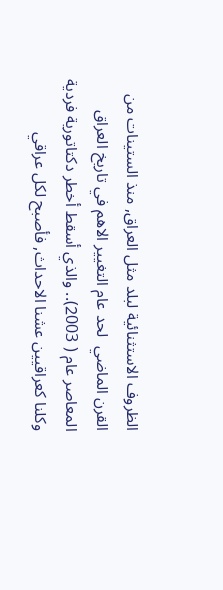الظروف الاستثنائية لبلد مثل العراق, منذ الستينات من القرن الماضي  لحد عام التغيير الاهم في تاريخ العراق المعاصر عام ( 2003).. والذي أسقط أخطر دكتاتورية فردية وكلنا كعراقيين عشنا الاحداث, فأصبح لكل عراقي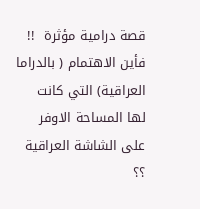قصة درامية مؤثرة  !!  فأين الاهتمام ( بالدراما العراقية) التي كانت لها المساحة الاوفر على الشاشة العراقية ؟؟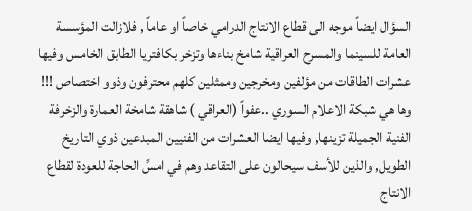السؤال ايضاً موجه الى قطاع الانتاج الدرامي خاصاً او عاماً , فلازالت المؤسسة العامة للسينما والمسرح العراقية شامخ بناءها وتزخر بكافتريا الطابق الخامس وفيها عشرات الطاقات من مؤلفين ومخرجين وممثلين كلهم محترفون وذوو اختصاص !!! وها هي شبكة الاعلام السوري ..عفواً (العراقي ) شاهقة شامخة العمارة والزخرفة الفنية الجميلة تزينها, وفيها ايضا العشرات من الفنيين المبدعين ذوي التاريخ الطويل, والذين للأسف سيحالون على التقاعد وهم في امسِّ الحاجة للعودة لقطاع الانتاج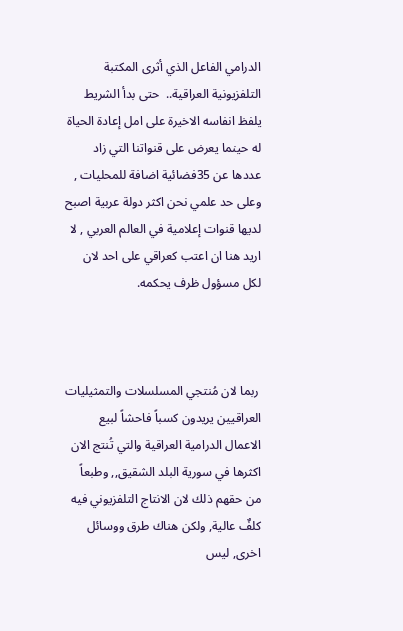الدرامي الفاعل الذي أثرى المكتبة التلفزيونية العراقية..  حتى بدأ الشريط يلفظ انفاسه الاخيرة على امل إعادة الحياة له حينما يعرض على قنواتنا التي زاد عددها عن 35فضائية اضافة للمحليات , وعلى حد علمي نحن اكثر دولة عربية اصبح لديها قنوات إعلامية في العالم العربي , لا اريد هنا ان اعتب كعراقي على احد لان لكل مسؤول ظرف يحكمه.



 ربما لان مُنتجي المسلسلات والتمثيليات العراقيين يريدون كسباً فاحشاً لبيع الاعمال الدرامية العراقية والتي تُنتج الان اكثرها في سورية البلد الشقيق,, وطبعاً من حقهم ذلك لان الانتاج التلفزيوني فيه كلفٌ عالية, ولكن هناك طرق ووسائل اخرى, ليس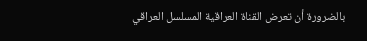بالضرورة أن تعرض القناة العراقية المسلسل العراقي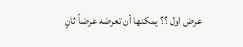عرض اول ؟؟ يمكنها أن تعرضه عرضاً ثانٍ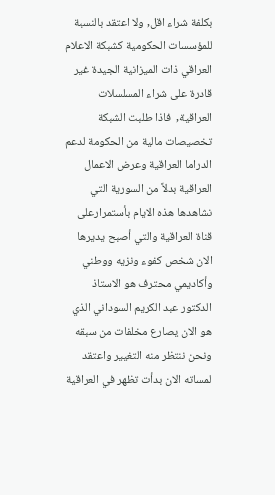بكلفة شراء اقل, ولا اعتقد بالنسبة للمؤسسات الحكومية كشبكة الاعلام العراقي ذات الميزانية الجيدة غير قادرة على شراء المسلسلات العراقية,  فاذا طلبت الشبكة تخصيصات مالية من الحكومة لدعم الدراما العراقية وعرض الاعمال العراقية بدلاً من السورية التي نشاهدها هذه الايام بأستمرارعلى قناة العراقية والتي أصبح يديرها الان شخص كفوء ونزيه ووطني وأكاديمي محترف هو الاستاذ الدكتور عبد الكريم السوداني الذي هو الان يصارع مخلفات من سبقه ونحن ننتظر منه التغيير واعتقد لمساته الان بدأت تظهر في العراقية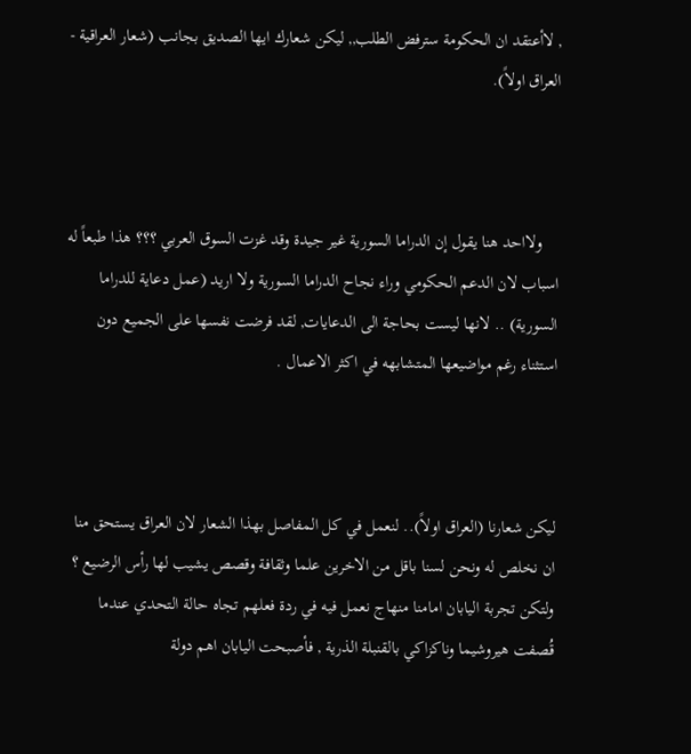, لاأعتقد ان الحكومة سترفض الطلب,, ليكن شعارك ايها الصديق بجانب (شعار العراقية - العراق اولاً).



    ولااحد هنا يقول إن الدراما السورية غير جيدة وقد غزت السوق العربي ؟؟؟ هذا طبعاً له اسباب لان الدعم الحكومي وراء نجاح الدراما السورية ولا اريد (عمل دعاية للدراما السورية) .. لانها ليست بحاجة الى الدعايات, لقد فرضت نفسها على الجميع دون استثناء رغم مواضيعها المتشابهه في اكثر الاعمال .



ليكن شعارنا (العراق اولاً).. لنعمل في كل المفاصل بهذا الشعار لان العراق يستحق منا ان نخلص له ونحن لسنا باقل من الاخرين علما وثقافة وقصص يشيب لها رأس الرضيع ؟ ولتكن تجربة اليابان امامنا منهاج نعمل فيه في ردة فعلهم تجاه حالة التحدي عندما قُصفت هيروشيما وناكزاكي بالقنبلة الذرية , فأصبحت اليابان اهم دولة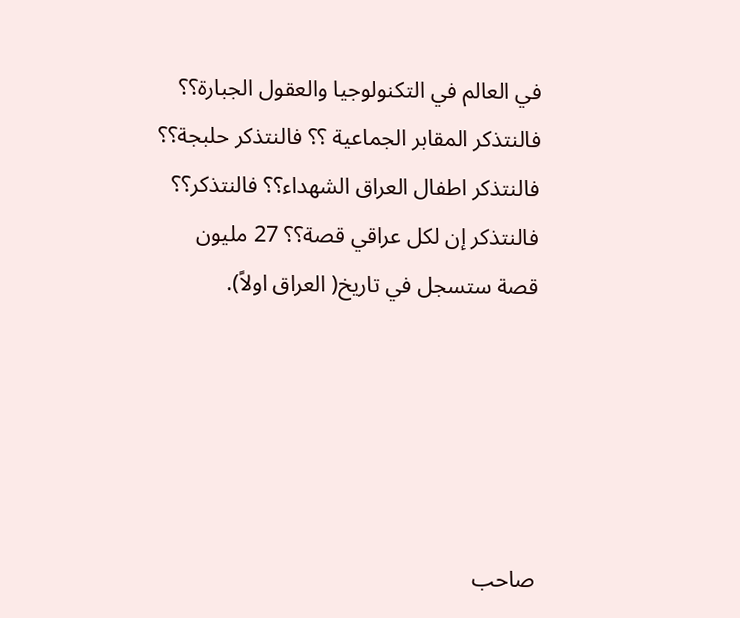في العالم في التكنولوجيا والعقول الجبارة؟؟ فالنتذكر المقابر الجماعية ؟؟ فالنتذكر حلبجة؟؟ فالنتذكر اطفال العراق الشهداء؟؟ فالنتذكر؟؟ فالنتذكر إن لكل عراقي قصة؟؟ 27 مليون قصة ستسجل في تاريخ( العراق اولاً).





صاحب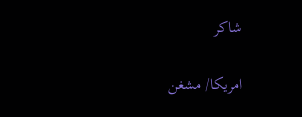شاكر

امريكا/ مشغن